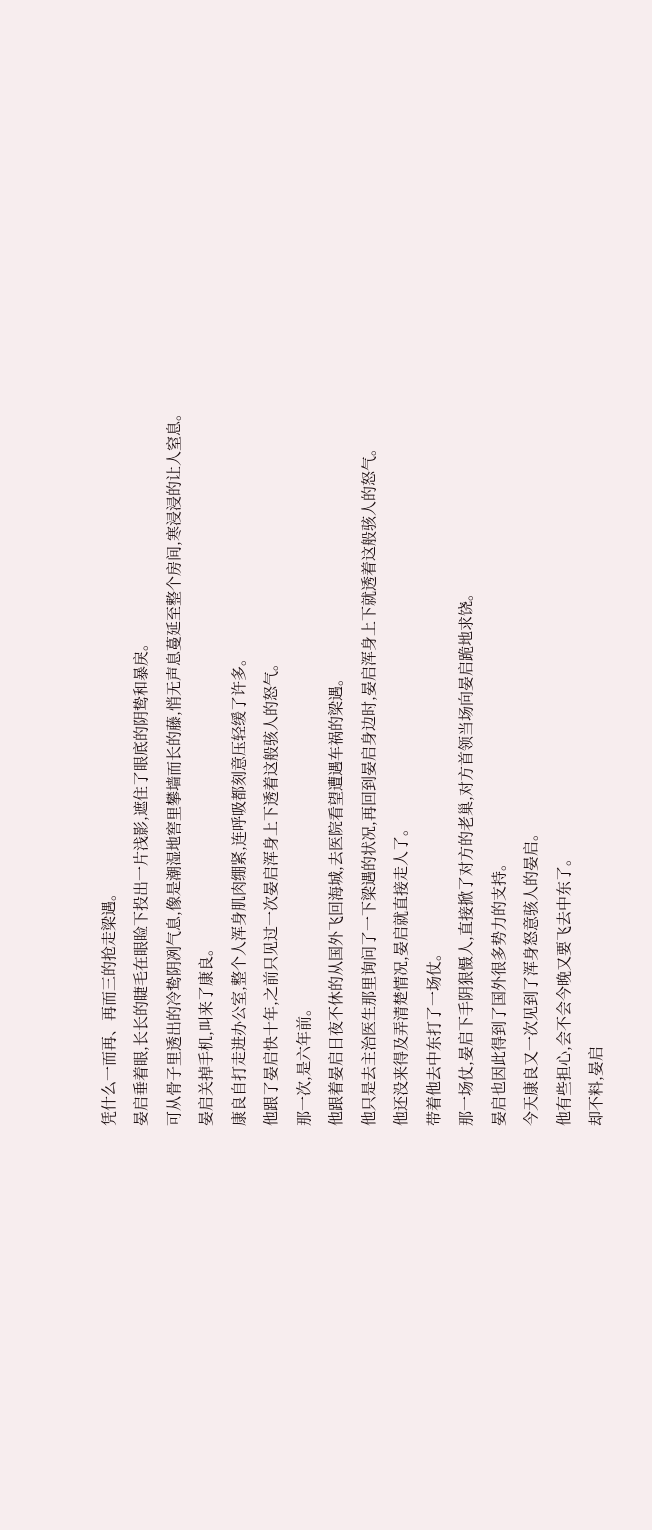凭什么一而再、再而三的抢走梁遇。
晏启垂着眼,长长的睫毛在眼睑下投出一片浅影,遮住了眼底的阴鸷和暴戾。
可从骨子里透出的冷鸷阴冽气息,像是潮湿地窖里攀墙而长的藤,悄无声息蔓延至整个房间,寒浸浸的让人窒息。
晏启关掉手机,叫来了康良。
康良自打走进办公室,整个人浑身肌肉绷紧,连呼吸都刻意压轻缓了许多。
他跟了晏启快十年,之前只见过一次晏启浑身上下透着这般骇人的怒气。
那一次,是六年前。
他跟着晏启日夜不休的从国外飞回海城,去医院看望遭遇车祸的梁遇。
他只是去主治医生那里询问了一下梁遇的状况,再回到晏启身边时,晏启浑身上下就透着这般骇人的怒气。
他还没来得及弄清楚情况,晏启就直接走人了。
带着他去中东打了一场仗。
那一场仗,晏启下手阴狠慑人,直接掀了对方的老巢,对方首领当场向晏启跪地求饶。
晏启也因此得到了国外很多势力的支持。
今天康良又一次见到了浑身怒意骇人的晏启。
他有些担心,会不会今晚又要飞去中东了。
却不料,晏启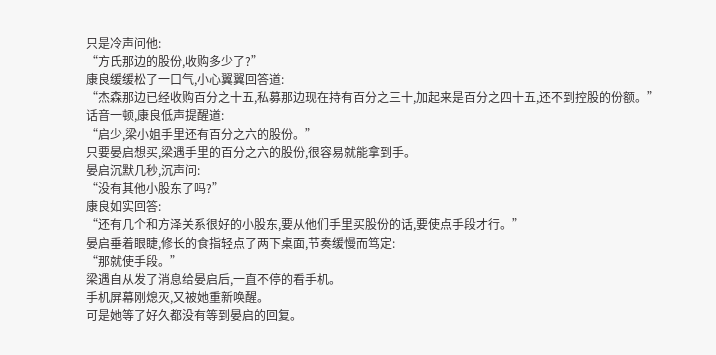只是冷声问他:
“方氏那边的股份,收购多少了?”
康良缓缓松了一口气,小心翼翼回答道:
“杰森那边已经收购百分之十五,私募那边现在持有百分之三十,加起来是百分之四十五,还不到控股的份额。”
话音一顿,康良低声提醒道:
“启少,梁小姐手里还有百分之六的股份。”
只要晏启想买,梁遇手里的百分之六的股份,很容易就能拿到手。
晏启沉默几秒,沉声问:
“没有其他小股东了吗?”
康良如实回答:
“还有几个和方泽关系很好的小股东,要从他们手里买股份的话,要使点手段才行。”
晏启垂着眼睫,修长的食指轻点了两下桌面,节奏缓慢而笃定:
“那就使手段。”
梁遇自从发了消息给晏启后,一直不停的看手机。
手机屏幕刚熄灭,又被她重新唤醒。
可是她等了好久都没有等到晏启的回复。